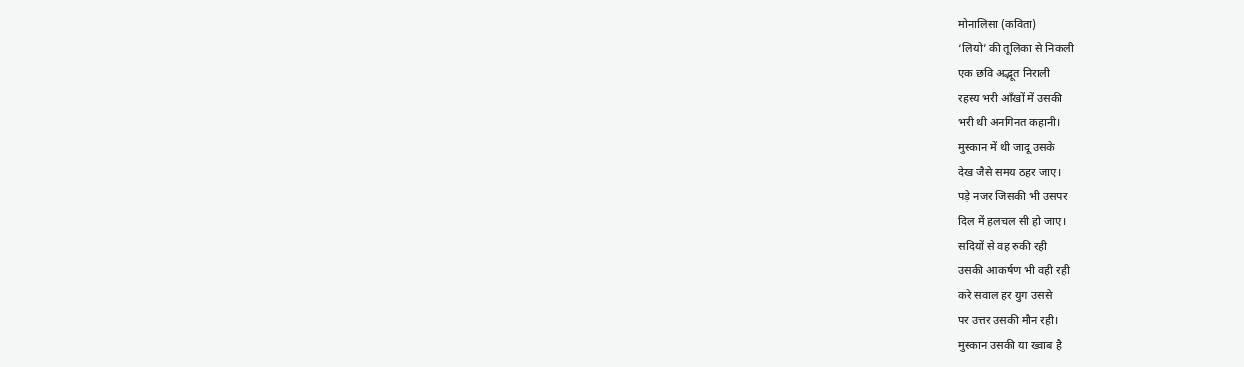मोनालिसा (कविता)
‘लियो’ की तूलिका से निकली
एक छवि अद्भूत निराली
रहस्य भरी आँखों में उसकी
भरी थी अनगिनत कहानी।
मुस्कान में थी जादू उसके
देख जैसे समय ठहर जाए।
पड़े नजर जिसकी भी उसपर
दिल में हलचल सी हो जाए।
सदियों से वह रुकी रही
उसकी आकर्षण भी वही रही
करे सवाल हर युग उससे
पर उत्तर उसकी मौन रही।
मुस्कान उसकी या ख्वाब है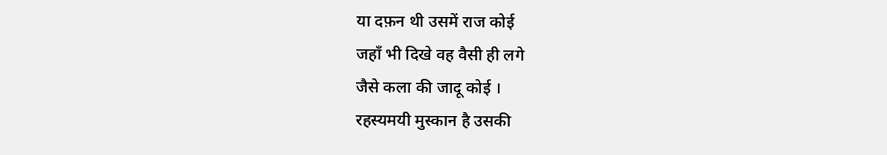या दफ़न थी उसमें राज कोई
जहाँ भी दिखे वह वैसी ही लगे
जैसे कला की जादू कोई ।
रहस्यमयी मुस्कान है उसकी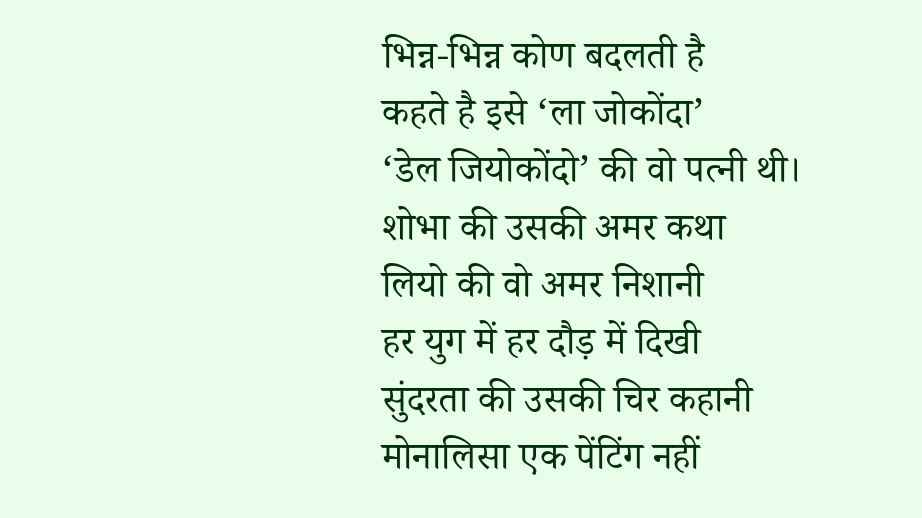भिन्न-भिन्न कोण बदलती है
कहते है इसे ‘ला जोकोंदा’
‘डेल जियोकोंदो’ की वो पत्नी थी।
शोभा की उसकी अमर कथा
लियो की वो अमर निशानी
हर युग में हर दौड़ में दिखी
सुंदरता की उसकी चिर कहानी
मोनालिसा एक पेंटिंग नहीं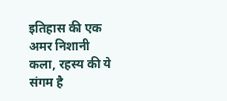इतिहास की एक अमर निशानी
कला, रहस्य की ये संगम है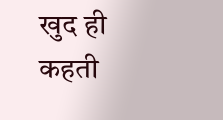खुद ही कहती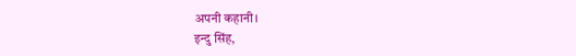अपनी कहानी।
इन्दु सिंह,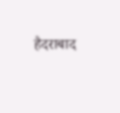हैदराबाद